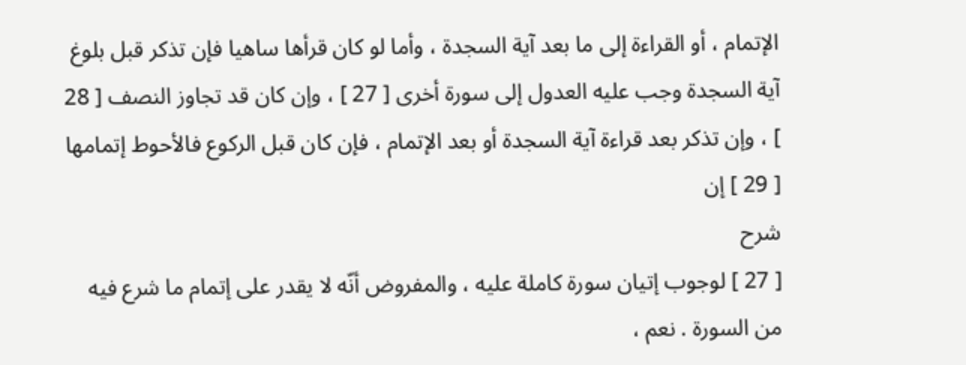الإتمام ، أو القراءة إلى ما بعد آية السجدة ، وأما لو كان قرأها ساهيا فإن تذكر قبل بلوغ آية السجدة وجب عليه العدول إلى سورة أخرى [ 27 ] ، وإن كان قد تجاوز النصف [ 28 ] ، وإن تذكر بعد قراءة آية السجدة أو بعد الإتمام ، فإن كان قبل الركوع فالأحوط إتمامها [ 29 ] إن
شرح
[ 27 ] لوجوب إتيان سورة كاملة عليه ، والمفروض أنّه لا يقدر على إتمام ما شرع فيه من السورة . نعم ،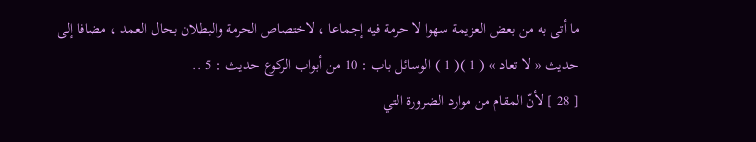ما أتى به من بعض العزيمة سهوا لا حرمة فيه إجماعا ، لاختصاص الحرمة والبطلان بحال العمد ، مضافا إلى حديث « لا تعاد » ( 1 )( 1 ) الوسائل باب : 10 من أبواب الركوع حديث : 5 ..
[ 28 ] لأنّ المقام من موارد الضرورة التي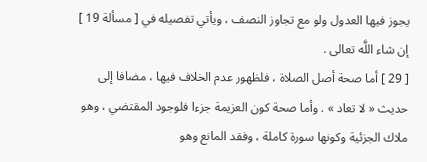يجوز فيها العدول ولو مع تجاوز النصف ، ويأتي تفصيله في [ مسألة 19 ] إن شاء اللَّه تعالى .
[ 29 ] أما صحة أصل الصلاة ، فلظهور عدم الخلاف فيها ، مضافا إلى حديث « لا تعاد » . وأما صحة كون العزيمة جزءا فلوجود المقتضي ، وهو ملاك الجزئية وكونها سورة كاملة ، وفقد المانع وهو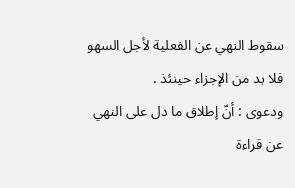سقوط النهي عن الفعلية لأجل السهو فلا بد من الإجزاء حينئذ .
ودعوى : أنّ إطلاق ما دل على النهي عن قراءة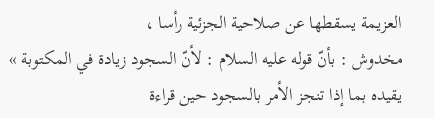العزيمة يسقطها عن صلاحية الجزئية رأسا ،
مخدوش : بأنّ قوله عليه السلام : لأنّ السجود زيادة في المكتوبة » يقيده بما إذا تنجز الأمر بالسجود حين قراءة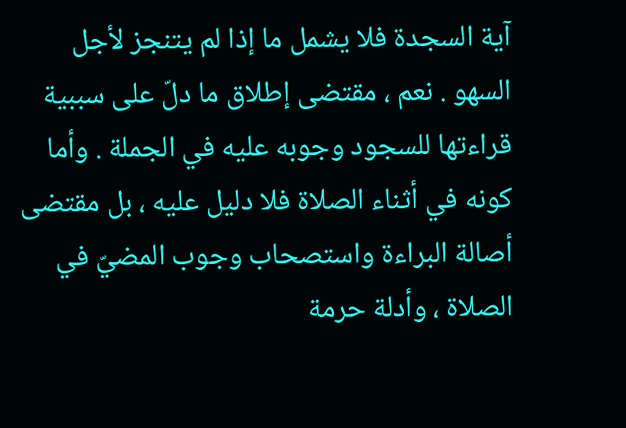آية السجدة فلا يشمل ما إذا لم يتنجز لأجل السهو . نعم ، مقتضى إطلاق ما دلّ على سببية قراءتها للسجود وجوبه عليه في الجملة . وأما كونه في أثناء الصلاة فلا دليل عليه ، بل مقتضى أصالة البراءة واستصحاب وجوب المضيّ في الصلاة ، وأدلة حرمة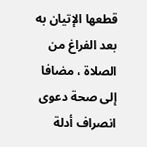قطعها الإتيان به بعد الفراغ من الصلاة ، مضافا إلى صحة دعوى انصراف أدلة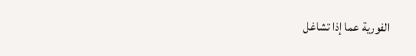الفورية عما إذا تشاغل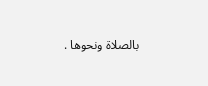بالصلاة ونحوها .